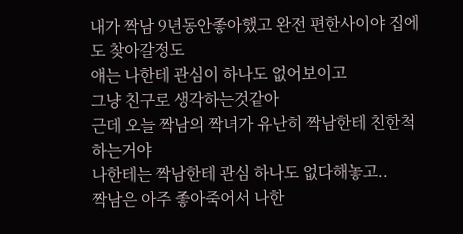내가 짝남 9년동안좋아했고 완전 편한사이야 집에도 찾아갈정도
얘는 나한테 관심이 하나도 없어보이고
그냥 친구로 생각하는것같아
근데 오늘 짝남의 짝녀가 유난히 짝남한테 친한척하는거야
나한테는 짝남한테 관심 하나도 없다해놓고..
짝남은 아주 좋아죽어서 나한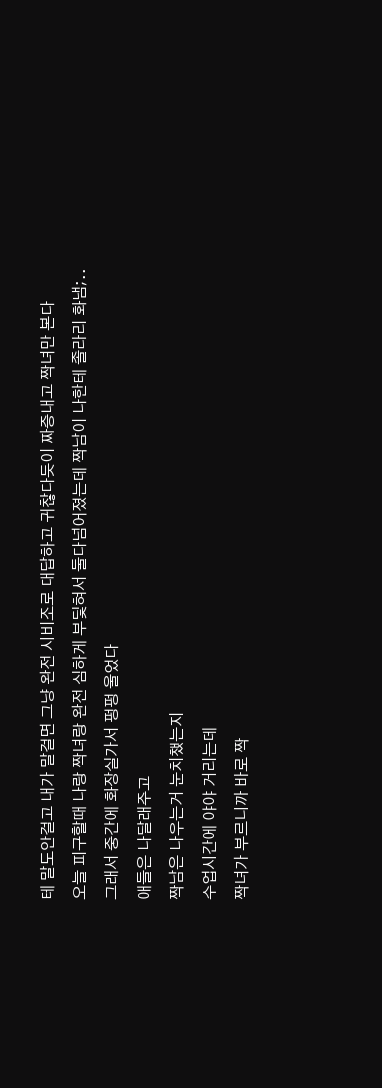테 말도안걸고 내가 말걸면 그냥 완전 시비조로 대답하고 귀찮다듯이 짜증내고 짝녀만 본다
오늘 피구할때 나랑 짝녀랑 완전 심하게 부딫혀서 둘다넘어졌는데 짝남이 나한테 졸라리 화냄;..
그래서 중간에 화장실가서 펑펑 울었다
애들은 나달래주고
짝남은 나우는거 눈치챘는지
수업시간에 야야 거리는데
짝녀가 부르니까 바로 짝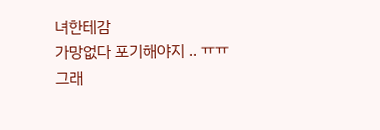녀한테감
가망없다 포기해야지 .. ㅠㅠ
그래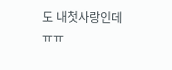도 내첫사랑인데ㅠㅠ